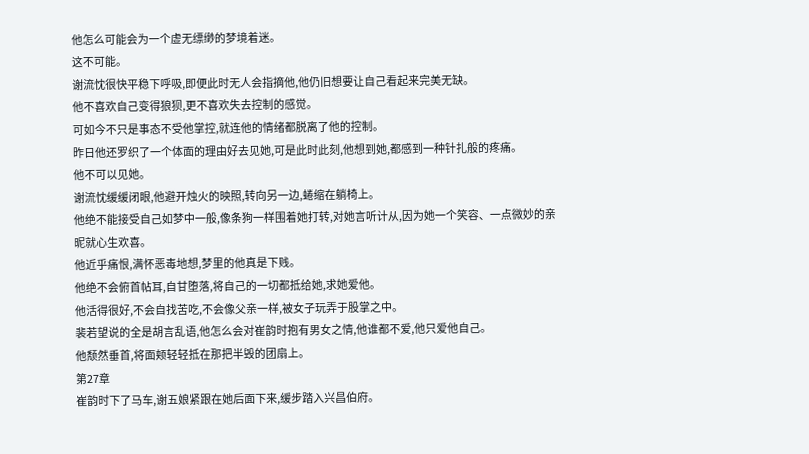他怎么可能会为一个虚无缥缈的梦境着迷。
这不可能。
谢流忱很快平稳下呼吸,即便此时无人会指摘他,他仍旧想要让自己看起来完美无缺。
他不喜欢自己变得狼狈,更不喜欢失去控制的感觉。
可如今不只是事态不受他掌控,就连他的情绪都脱离了他的控制。
昨日他还罗织了一个体面的理由好去见她,可是此时此刻,他想到她,都感到一种针扎般的疼痛。
他不可以见她。
谢流忱缓缓闭眼,他避开烛火的映照,转向另一边,蜷缩在躺椅上。
他绝不能接受自己如梦中一般,像条狗一样围着她打转,对她言听计从,因为她一个笑容、一点微妙的亲昵就心生欢喜。
他近乎痛恨,满怀恶毒地想,梦里的他真是下贱。
他绝不会俯首帖耳,自甘堕落,将自己的一切都抵给她,求她爱他。
他活得很好,不会自找苦吃,不会像父亲一样,被女子玩弄于股掌之中。
裴若望说的全是胡言乱语,他怎么会对崔韵时抱有男女之情,他谁都不爱,他只爱他自己。
他颓然垂首,将面颊轻轻抵在那把半毁的团扇上。
第27章
崔韵时下了马车,谢五娘紧跟在她后面下来,缓步踏入兴昌伯府。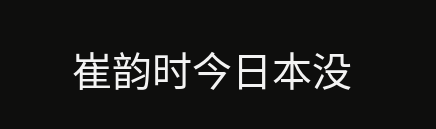崔韵时今日本没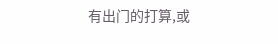有出门的打算,或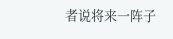者说将来一阵子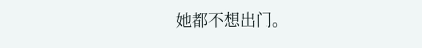她都不想出门。